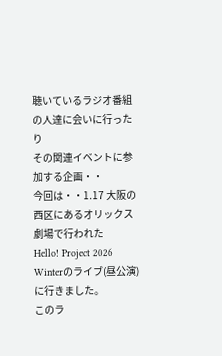聴いているラジオ番組の人達に会いに行ったり
その関連イベントに参加する企画・・
今回は・・1.17 大阪の西区にあるオリックス劇場で行われた
Hello! Project 2026 Winterのライブ(昼公演)に行きました。
このラ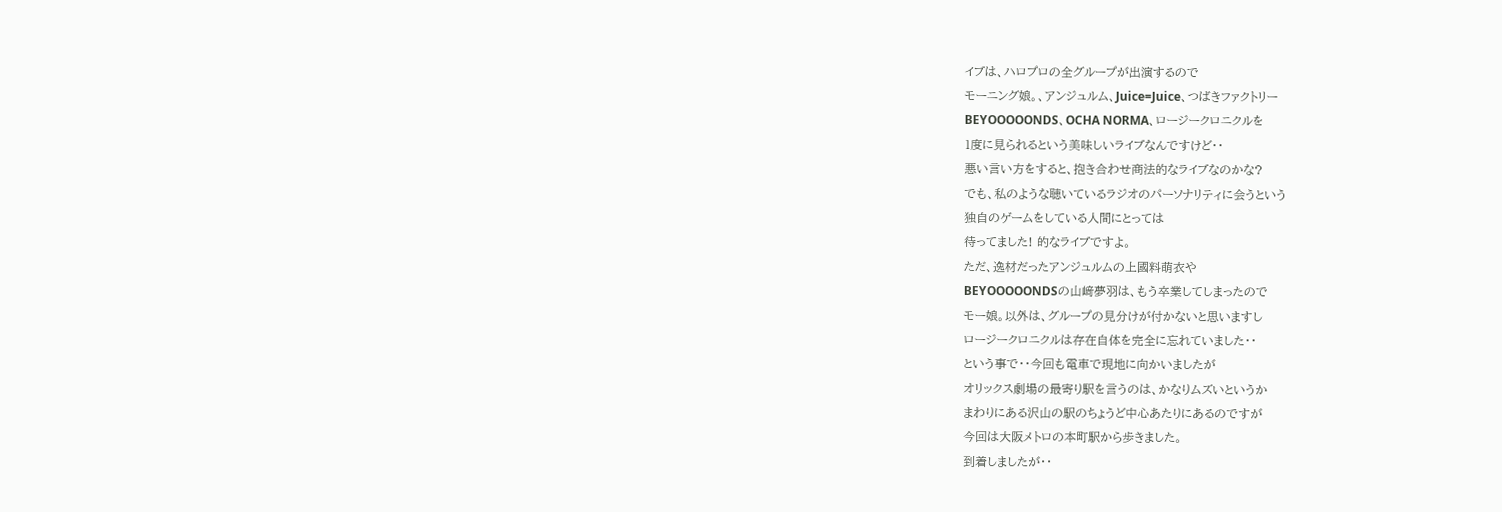イブは、ハロプロの全グループが出演するので
モーニング娘。、アンジュルム、Juice=Juice、つばきファクトリー
BEYOOOOONDS、OCHA NORMA、ロージークロニクルを
1度に見られるという美味しいライブなんですけど・・
悪い言い方をすると、抱き合わせ商法的なライブなのかな?
でも、私のような聴いているラジオのパーソナリティに会うという
独自のゲームをしている人間にとっては
待ってました! 的なライブですよ。
ただ、逸材だったアンジュルムの上國料萌衣や
BEYOOOOONDSの山﨑夢羽は、もう卒業してしまったので
モー娘。以外は、グループの見分けが付かないと思いますし
ロージークロニクルは存在自体を完全に忘れていました・・
という事で・・今回も電車で現地に向かいましたが
オリックス劇場の最寄り駅を言うのは、かなりムズいというか
まわりにある沢山の駅のちょうど中心あたりにあるのですが
今回は大阪メトロの本町駅から歩きました。
到着しましたが・・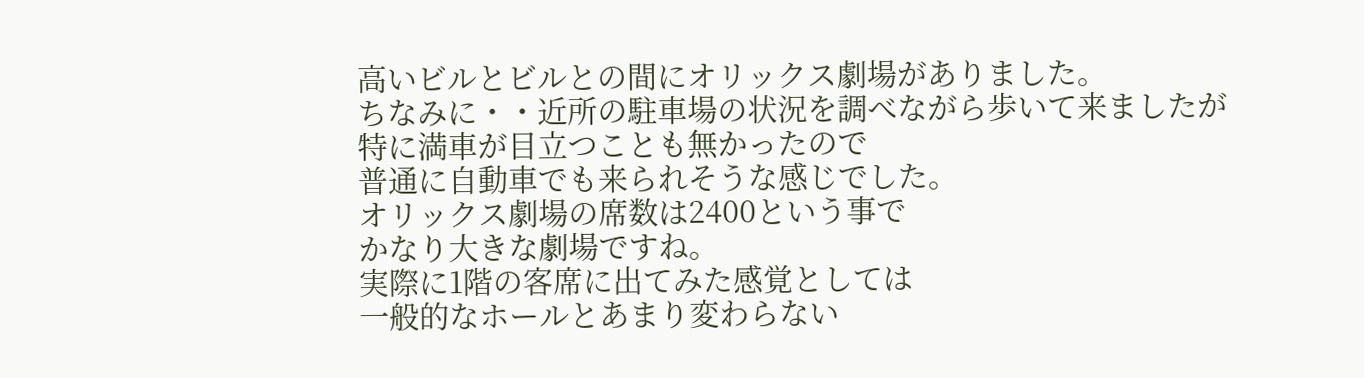高いビルとビルとの間にオリックス劇場がありました。
ちなみに・・近所の駐車場の状況を調べながら歩いて来ましたが
特に満車が目立つことも無かったので
普通に自動車でも来られそうな感じでした。
オリックス劇場の席数は2400という事で
かなり大きな劇場ですね。
実際に1階の客席に出てみた感覚としては
一般的なホールとあまり変わらない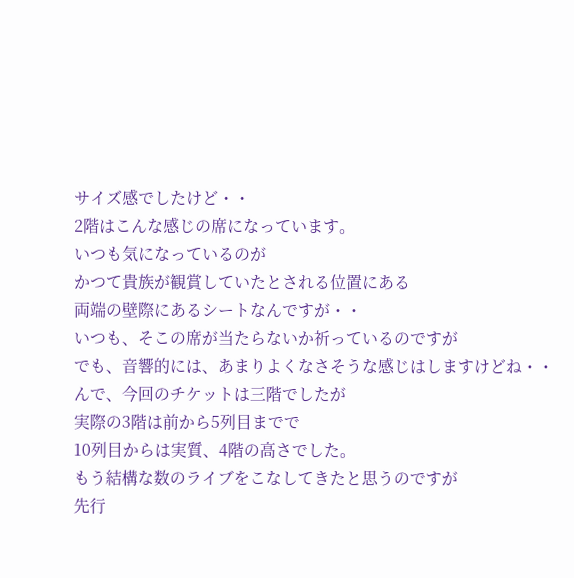サイズ感でしたけど・・
2階はこんな感じの席になっています。
いつも気になっているのが
かつて貴族が観賞していたとされる位置にある
両端の壁際にあるシートなんですが・・
いつも、そこの席が当たらないか祈っているのですが
でも、音響的には、あまりよくなさそうな感じはしますけどね・・
んで、今回のチケットは三階でしたが
実際の3階は前から5列目までで
10列目からは実質、4階の高さでした。
もう結構な数のライブをこなしてきたと思うのですが
先行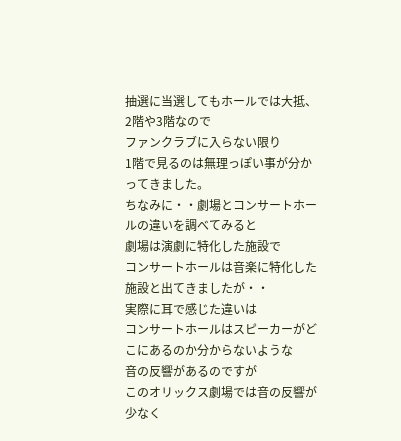抽選に当選してもホールでは大抵、2階や3階なので
ファンクラブに入らない限り
1階で見るのは無理っぽい事が分かってきました。
ちなみに・・劇場とコンサートホールの違いを調べてみると
劇場は演劇に特化した施設で
コンサートホールは音楽に特化した施設と出てきましたが・・
実際に耳で感じた違いは
コンサートホールはスピーカーがどこにあるのか分からないような
音の反響があるのですが
このオリックス劇場では音の反響が少なく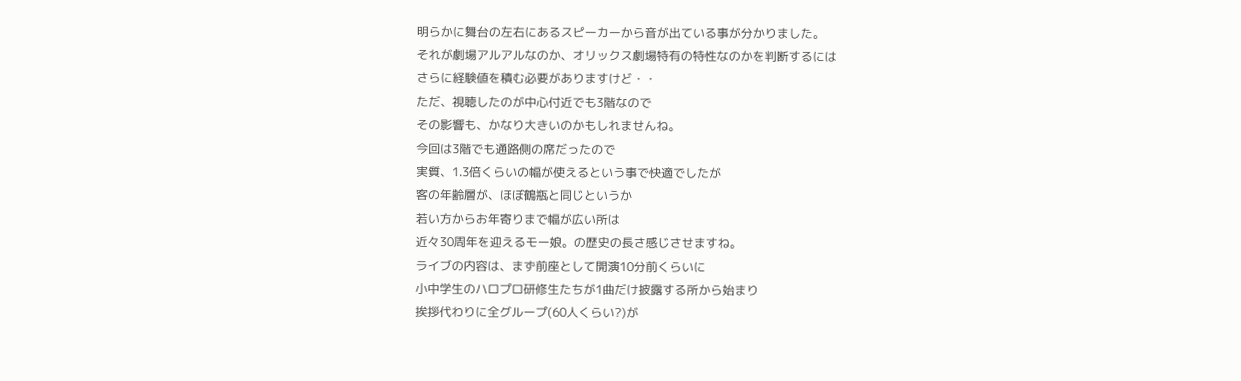明らかに舞台の左右にあるスピーカーから音が出ている事が分かりました。
それが劇場アルアルなのか、オリックス劇場特有の特性なのかを判断するには
さらに経験値を積む必要がありますけど・・
ただ、視聴したのが中心付近でも3階なので
その影響も、かなり大きいのかもしれませんね。
今回は3階でも通路側の席だったので
実質、1.3倍くらいの幅が使えるという事で快適でしたが
客の年齢層が、ほぼ鶴瓶と同じというか
若い方からお年寄りまで幅が広い所は
近々30周年を迎えるモー娘。の歴史の長さ感じさせますね。
ライブの内容は、まず前座として開演10分前くらいに
小中学生のハロプロ研修生たちが1曲だけ披露する所から始まり
挨拶代わりに全グループ(60人くらい?)が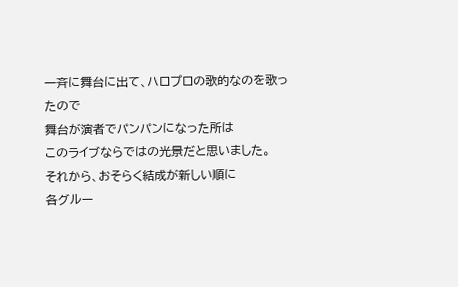一斉に舞台に出て、ハロプロの歌的なのを歌ったので
舞台が演者でパンパンになった所は
このライブならではの光景だと思いました。
それから、おそらく結成が新しい順に
各グルー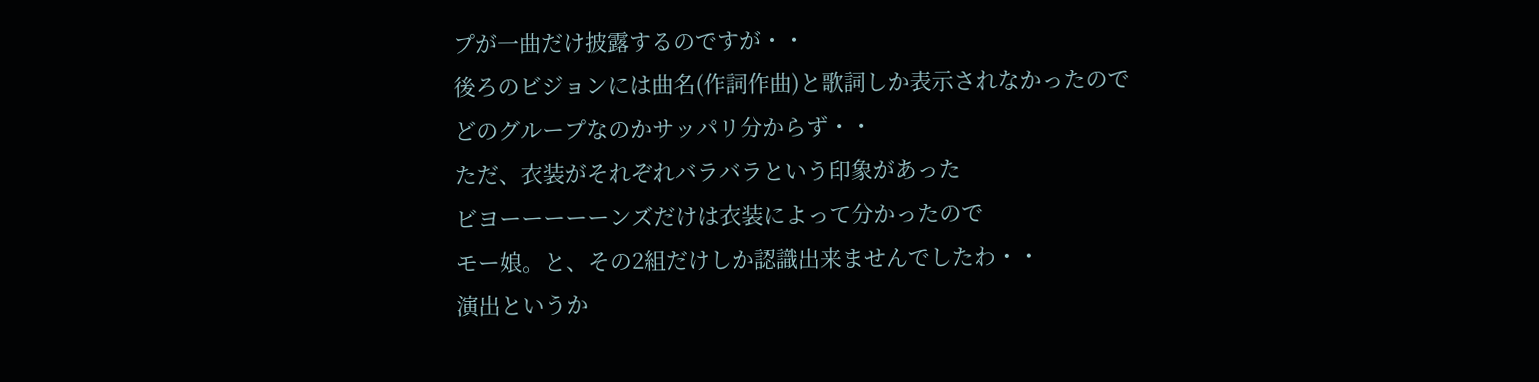プが一曲だけ披露するのですが・・
後ろのビジョンには曲名(作詞作曲)と歌詞しか表示されなかったので
どのグループなのかサッパリ分からず・・
ただ、衣装がそれぞれバラバラという印象があった
ビヨーーーーーンズだけは衣装によって分かったので
モー娘。と、その2組だけしか認識出来ませんでしたわ・・
演出というか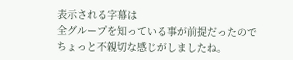表示される字幕は
全グループを知っている事が前提だったので
ちょっと不親切な感じがしましたね。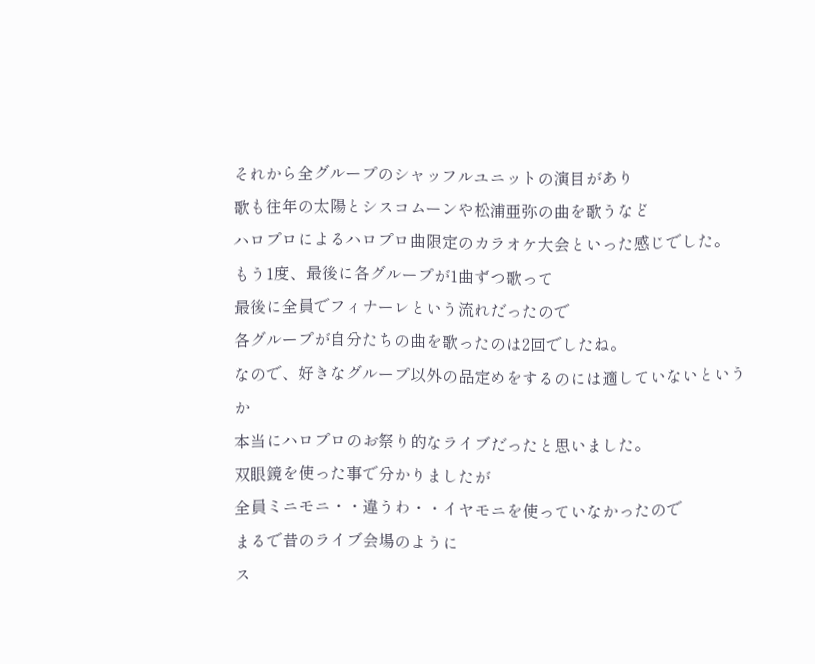それから全グループのシャッフルユニットの演目があり
歌も往年の太陽とシスコムーンや松浦亜弥の曲を歌うなど
ハロプロによるハロプロ曲限定のカラオケ大会といった感じでした。
もう1度、最後に各グループが1曲ずつ歌って
最後に全員でフィナーレという流れだったので
各グループが自分たちの曲を歌ったのは2回でしたね。
なので、好きなグループ以外の品定めをするのには適していないというか
本当にハロプロのお祭り的なライブだったと思いました。
双眼鏡を使った事で分かりましたが
全員ミニモニ・・違うわ・・イヤモニを使っていなかったので
まるで昔のライブ会場のように
ス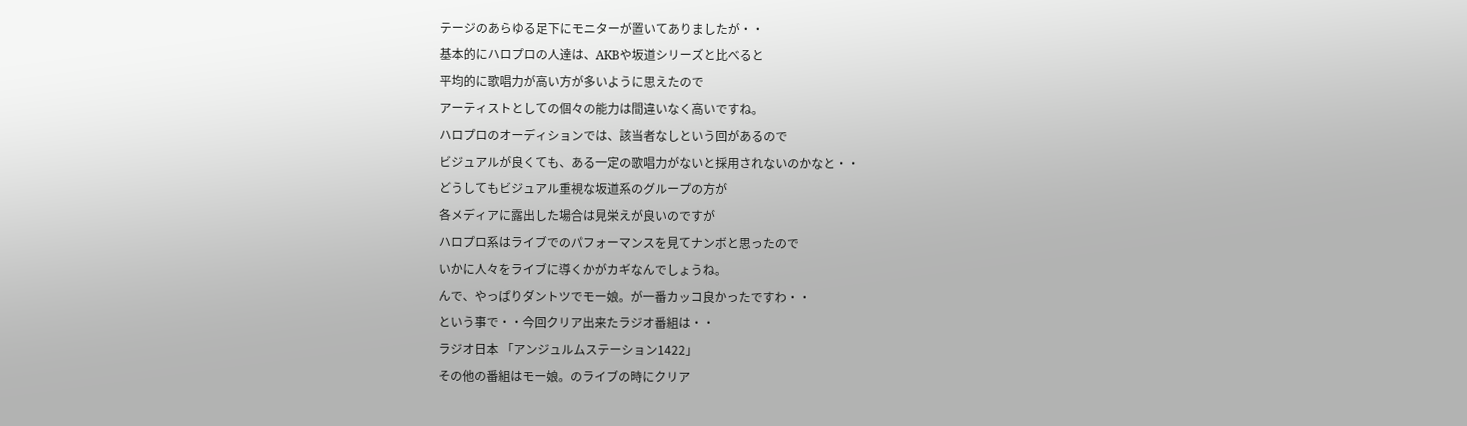テージのあらゆる足下にモニターが置いてありましたが・・
基本的にハロプロの人達は、AKBや坂道シリーズと比べると
平均的に歌唱力が高い方が多いように思えたので
アーティストとしての個々の能力は間違いなく高いですね。
ハロプロのオーディションでは、該当者なしという回があるので
ビジュアルが良くても、ある一定の歌唱力がないと採用されないのかなと・・
どうしてもビジュアル重視な坂道系のグループの方が
各メディアに露出した場合は見栄えが良いのですが
ハロプロ系はライブでのパフォーマンスを見てナンボと思ったので
いかに人々をライブに導くかがカギなんでしょうね。
んで、やっぱりダントツでモー娘。が一番カッコ良かったですわ・・
という事で・・今回クリア出来たラジオ番組は・・
ラジオ日本 「アンジュルムステーション1422」
その他の番組はモー娘。のライブの時にクリア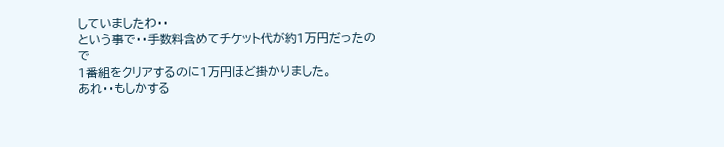していましたわ・・
という事で・・手数料含めてチケット代が約1万円だったので
1番組をクリアするのに1万円ほど掛かりました。
あれ・・もしかする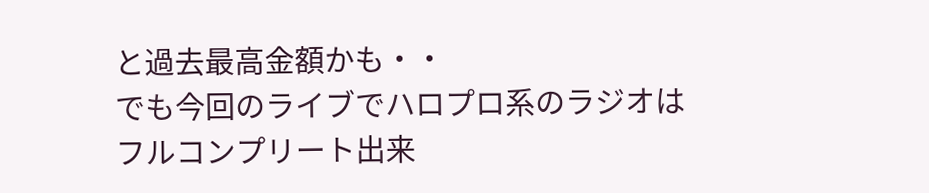と過去最高金額かも・・
でも今回のライブでハロプロ系のラジオは
フルコンプリート出来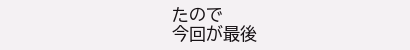たので
今回が最後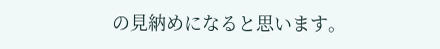の見納めになると思います。